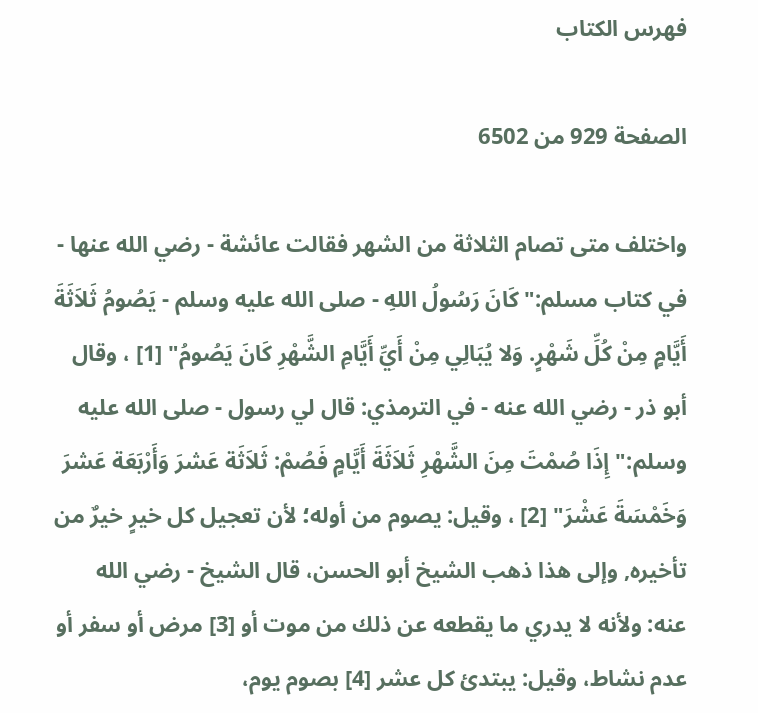فهرس الكتاب

الصفحة 929 من 6502

واختلف متى تصام الثلاثة من الشهر فقالت عائشة - رضي الله عنها - في كتاب مسلم:"كَانَ رَسُولُ اللهِ - صلى الله عليه وسلم - يَصُومُ ثَلاَثَةَ أَيَّامٍ مِنْ كُلِّ شَهْرٍ. وَلا يُبَالِي مِنْ أَيِّ أَيَّامِ الشَّهْرِ كَانَ يَصُومُ" [1] ، وقال أبو ذر - رضي الله عنه - في الترمذي: قال لي رسول - صلى الله عليه وسلم:"إِذَا صُمْتَ مِنَ الشَّهْرِ ثَلاَثَةَ أَيَّامٍ فَصُمْ: ثَلاَثَة عَشرَ وَأَرْبَعَة عَشرَ وَخَمْسَةَ عَشْرَ" [2] ، وقيل: يصوم من أوله؛ لأن تعجيل كل خيرٍ خيرٌ من تأخيره, وإلى هذا ذهب الشيخ أبو الحسن، قال الشيخ - رضي الله عنه: ولأنه لا يدري ما يقطعه عن ذلك من موت أو [3] مرض أو سفر أو عدم نشاط، وقيل: يبتدئ كل عشر [4] بصوم يوم،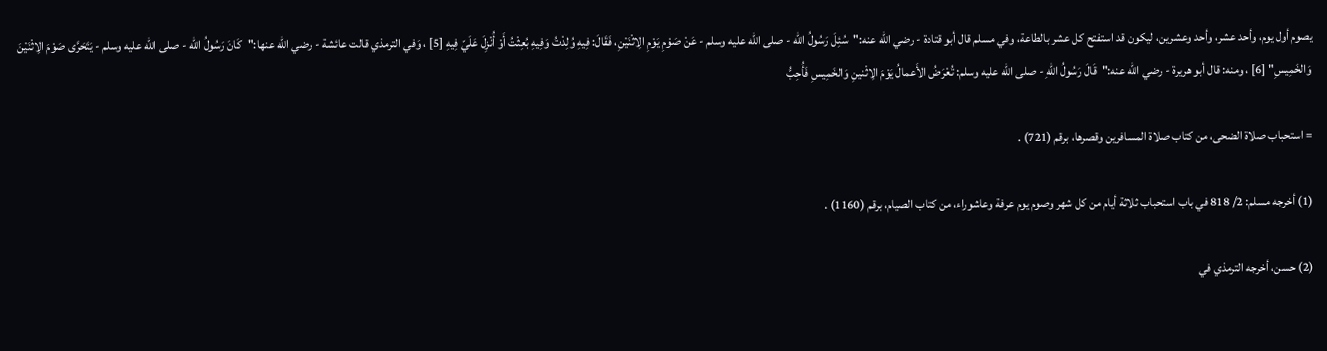يصوم أول يوم، وأحد عشر، وأحد وعشرين، ليكون قد استفتح كل عشر بالطاعة، وفي مسلم قال أبو قتادة - رضي الله عنه:"سُئِلَ رَسُولُ الله - صلى الله عليه وسلم - عَنْ صَوْمِ يَوْمِ الِاثْنَيْنِ، فَقَالَ: فِيهِ وُلِدْتُ وَفِيهِ بُعِثْتُ أَوْ أُنْزِلَ عَلَيّ فِيهِ [5] ، وَفي الترمذي قالت عائشة - رضي الله عنها:"كَانَ رَسُولُ الله - صلى الله عليه وسلم - يَتَحَرَّى صَوْمَ الِاثْنَيْنَ وَالخَمِيسِ" [6] ، ومنه: قال أبو هريرة - رضي الله عنه:"قَالَ رَسُولُ اللهِ - صلى الله عليه وسلم: تُعْرَضُ الأَعمالُ يَوْمَ الِاثْنينِ وَالخَمِيسِ فَأُحِبُّ

= استحباب صلاة الضحى، من كتاب صلاة المسافرين وقصرها، برقم (721) .

(1) أخرجه مسلم: 2/ 818 في باب استحباب ثلاثة أيام من كل شهر وصوم يوم عرفة وعاشوراء، من كتاب الصيام، برقم (1160) .

(2) حسن، أخرجه الترمذي في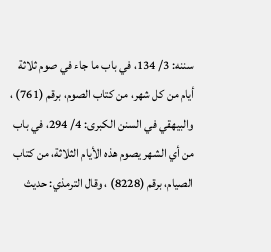سننه: 3/ 134، في باب ما جاء في صوم ثلاثة أيام من كل شهر، من كتاب الصوم، برقم (761) ، والبيهقي في السنن الكبرى: 4/ 294، في باب من أي الشهر يصوم هذه الأيام الثلاثة، من كتاب الصيام، برقم (8228) ، وقال الترمذي: حديث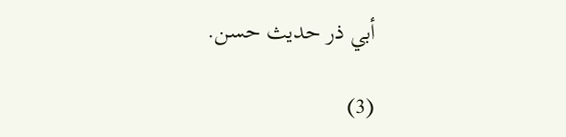أبي ذر حديث حسن.

(3)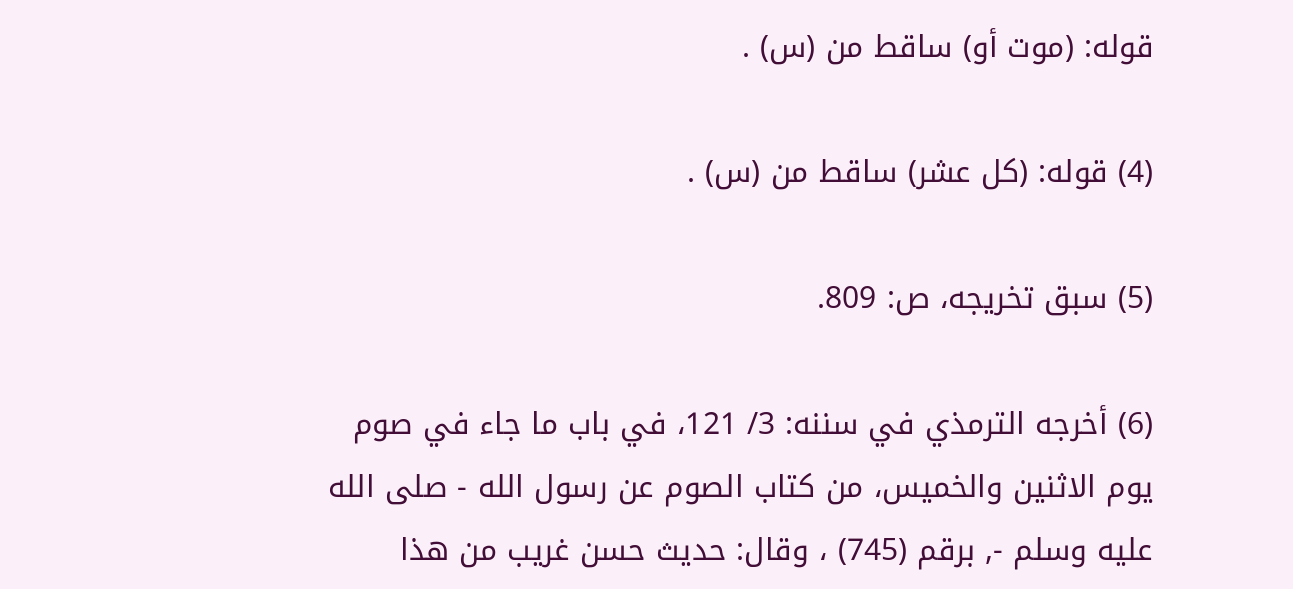قوله: (موت أو) ساقط من (س) .

(4) قوله: (كل عشر) ساقط من (س) .

(5) سبق تخريجه، ص: 809.

(6) أخرجه الترمذي في سننه: 3/ 121، في باب ما جاء في صوم يوم الاثنين والخميس، من كتاب الصوم عن رسول الله - صلى الله عليه وسلم -, برقم (745) ، وقال: حديث حسن غريب من هذا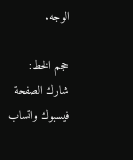الوجه.

حجم الخط:
شارك الصفحة
فيسبوك واتساب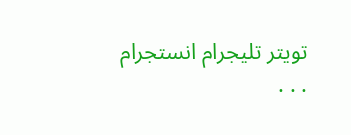تويتر تليجرام انستجرام
. . .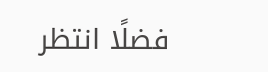فضلًا انتظر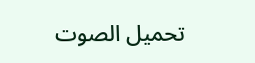تحميل الصوت